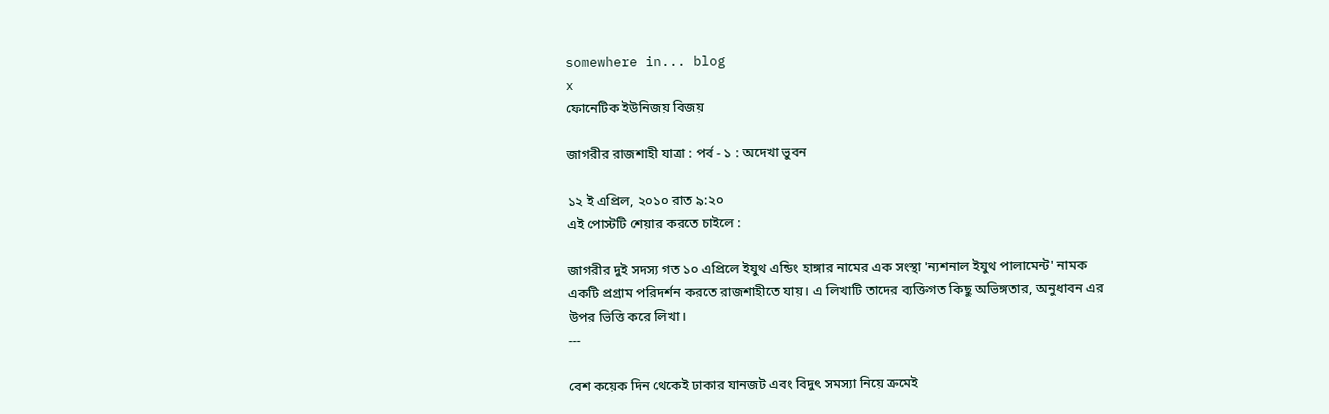somewhere in... blog
x
ফোনেটিক ইউনিজয় বিজয়

জাগরীর রাজশাহী যাত্রা : পর্ব - ১ : অদেখা ভুবন

১২ ই এপ্রিল, ২০১০ রাত ৯:২০
এই পোস্টটি শেয়ার করতে চাইলে :

জাগরীর দুই সদস্য গত ১০ এপ্রিলে ইযুথ এন্ডিং হাঙ্গার নামের এক সংস্থা 'ন্যশনাল ইযুথ পালামেন্ট' নামক একটি প্রগ্রাম পরিদর্শন করতে রাজশাহীতে যায়। এ লিখাটি তাদের ব্যক্তিগত কিছু অভিঙ্গতার, অনুধাবন এর উপর ভিত্তি করে লিখা।
---

বেশ কয়েক দিন থেকেই ঢাকার যানজট এবং বিদুৎ সমস্যা নিয়ে ক্রমেই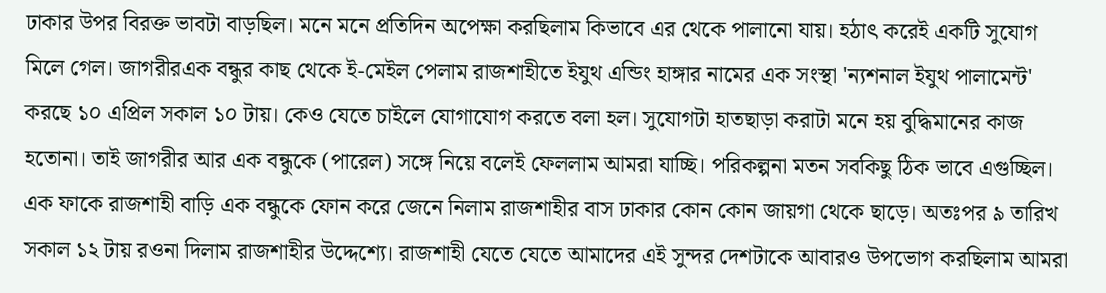ঢাকার উপর বিরক্ত ভাবটা বাড়ছিল। মনে মনে প্রতিদিন অপেক্ষা করছিলাম কিভাবে এর থেকে পালানো যায়। হঠাৎ করেই একটি সুযোগ মিলে গেল। জাগরীরএক বন্ধুর কাছ থেকে ই-মেইল পেলাম রাজশাহীতে ইযুথ এন্ডিং হাঙ্গার নামের এক সংস্থা 'ন্যশনাল ইযুথ পালামেন্ট' করছে ১০ এপ্রিল সকাল ১০ টায়। কেও যেতে চাইলে যোগাযোগ করতে বলা হল। সুযোগটা হাতছাড়া করাটা মনে হয় বুদ্ধিমানের কাজ হতোনা। তাই জাগরীর আর এক বন্ধুকে (পারেল) সঙ্গে নিয়ে বলেই ফেললাম আমরা যাচ্ছি। পরিকল্পনা মতন সবকিছু ঠিক ভাবে এগুচ্ছিল। এক ফাকে রাজশাহী বাড়ি এক বন্ধুকে ফোন করে জেনে নিলাম রাজশাহীর বাস ঢাকার কোন কোন জায়গা থেকে ছাড়ে। অতঃপর ৯ তারিখ সকাল ১২ টায় রওনা দিলাম রাজশাহীর উদ্দেশ্যে। রাজশাহী যেতে যেতে আমাদের এই সুন্দর দেশটাকে আবারও উপভোগ করছিলাম আমরা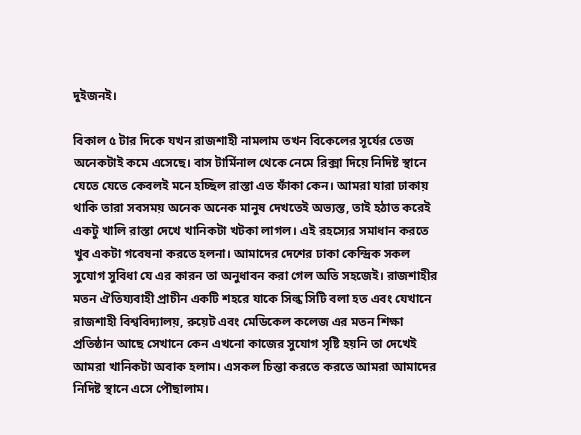দুইজনই।

বিকাল ৫ টার দিকে যখন রাজশাহী নামলাম তখন বিকেলের সূর্যের তেজ অনেকটাই কমে এসেছে। বাস টার্মিনাল থেকে নেমে রিক্সা দিয়ে নিদিষ্ট স্থানে যেতে যেতে কেবলই মনে হচ্ছিল রাস্তা এত ফাঁকা কেন। আমরা যারা ঢাকায় থাকি তারা সবসময় অনেক অনেক মানুষ দেখতেই অভ্যস্ত, তাই হঠাত করেই একটু খালি রাস্তা দেখে খানিকটা খটকা লাগল। এই রহস্যের সমাধান করতে খুব একটা গবেষনা করতে হলনা। আমাদের দেশের ঢাকা কেন্দ্রিক সকল সুযোগ সুবিধা যে এর কারন তা অনুধাবন করা গেল অতি সহজেই। রাজশাহীর মতন ঐতিয্যবাহী প্রাচীন একটি শহরে যাকে সিল্ক সিটি বলা হত এবং যেখানে রাজশাহী বিশ্ববিদ্যালয়, রুয়েট এবং মেডিকেল কলেজ এর মতন শিক্ষা প্রতিষ্ঠান আছে সেখানে কেন এখনো কাজের সুযোগ সৃষ্টি হয়নি তা দেখেই আমরা খানিকটা অবাক হলাম। এসকল চিন্তা করতে করতে আমরা আমাদের নিদিষ্ট স্থানে এসে পৌছালাম।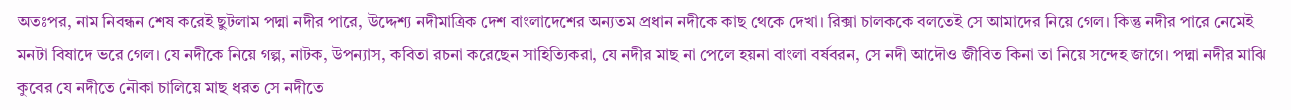অতঃপর, নাম নিবন্ধন শেষ করেই ছুটলাম পদ্মা নদীর পারে, উদ্দেশ্য নদীমাত্রিক দেশ বাংলাদেশের অন্যতম প্রধান নদীকে কাছ থেকে দেখা। রিক্সা চালককে বলতেই সে আমাদের নিয়ে গেল। কিন্তু নদীর পারে নেমেই মনটা বিষাদে ভরে গেল। যে নদীকে নিয়ে গল্প, নাটক, উপন্যাস, কবিতা রচনা করেছেন সাহিত্যিকরা, যে নদীর মাছ না পেলে হয়না বাংলা বর্ষবরন, সে নদী আদৌও জীবিত কিনা তা নিয়ে সন্দেহ জাগে। পদ্মা নদীর মাঝি কুবের যে নদীতে নৌকা চালিয়ে মাছ ধরত সে নদীতে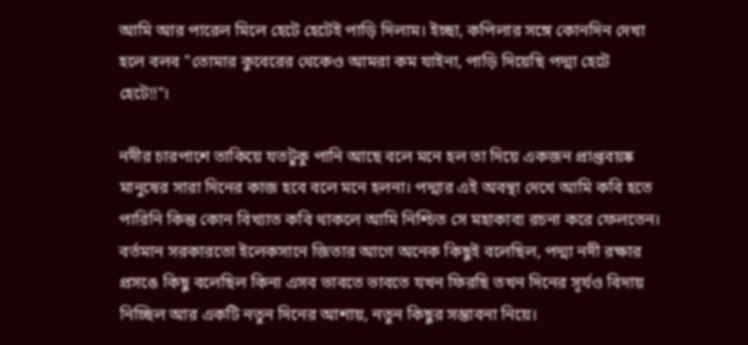আমি আর পারেল মিলে হেটে হেটেই পাড়ি দিলাম। ইচ্ছা, কপিলার সঙ্গে কোনদিন দেখা হলে বলব "তোমার কুবেরের থেকেও আমরা কম যাইনা, পাড়ি দিয়েছি পদ্মা হেটে হেটে!!"।

নদীর চারপাশে তাকিয়ে যতটুকু পানি আছে বলে মনে হল তা দিয়ে একজন প্রাপ্তবয়ষ্ক মানুষের সারা দিনের কাজ হবে বলে মনে হলনা। পদ্মার এই অবস্থা দেখে আমি কবি হতে পারিনি কিন্তু কোন বিখ্যাত কবি থাকলে আমি নিশ্চিত সে মহাকাব্য রচনা করে ফেলতেন। বর্তমান সরকারতো ইলেকসানে জিতার আগে অনেক কিছুই বলেছিল, পদ্মা নদী রক্ষার প্রসঙে কিছু বলেছিল কিনা এসব ভাবতে ভাবতে যখন ফিরছি তখন দিনের সূর্যও বিদায় নিচ্ছিল আর একটি নতুন দিনের আশায়, নতুন কিছুর সম্ভাবনা নিয়ে।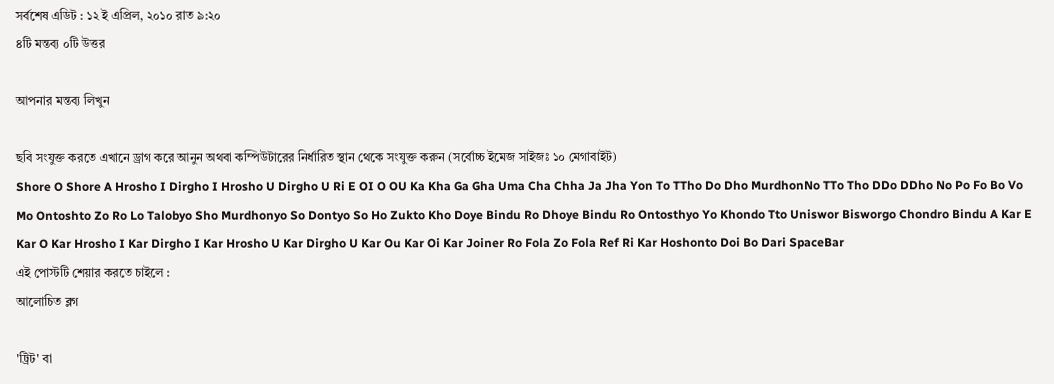সর্বশেষ এডিট : ১২ ই এপ্রিল, ২০১০ রাত ৯:২০
৪টি মন্তব্য ০টি উত্তর

আপনার মন্তব্য লিখুন

ছবি সংযুক্ত করতে এখানে ড্রাগ করে আনুন অথবা কম্পিউটারের নির্ধারিত স্থান থেকে সংযুক্ত করুন (সর্বোচ্চ ইমেজ সাইজঃ ১০ মেগাবাইট)
Shore O Shore A Hrosho I Dirgho I Hrosho U Dirgho U Ri E OI O OU Ka Kha Ga Gha Uma Cha Chha Ja Jha Yon To TTho Do Dho MurdhonNo TTo Tho DDo DDho No Po Fo Bo Vo Mo Ontoshto Zo Ro Lo Talobyo Sho Murdhonyo So Dontyo So Ho Zukto Kho Doye Bindu Ro Dhoye Bindu Ro Ontosthyo Yo Khondo Tto Uniswor Bisworgo Chondro Bindu A Kar E Kar O Kar Hrosho I Kar Dirgho I Kar Hrosho U Kar Dirgho U Kar Ou Kar Oi Kar Joiner Ro Fola Zo Fola Ref Ri Kar Hoshonto Doi Bo Dari SpaceBar
এই পোস্টটি শেয়ার করতে চাইলে :
আলোচিত ব্লগ

'ট্রিট' বা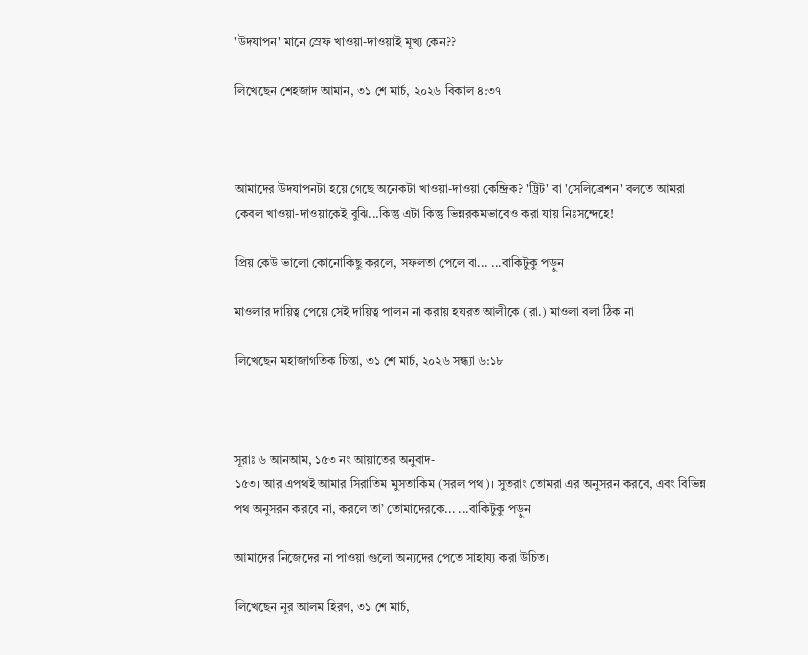'উদযাপন' মানে স্রেফ খাওয়া-দাওয়াই মূখ্য কেন??

লিখেছেন শেহজাদ আমান, ৩১ শে মার্চ, ২০২৬ বিকাল ৪:৩৭



আমাদের উদযাপনটা হয়ে গেছে অনেকটা খাওয়া-দাওয়া কেন্দ্রিক? 'ট্রিট' বা 'সেলিব্রেশন' বলতে আমরা কেবল খাওয়া-দাওয়াকেই বুঝি...কিন্তু এটা কিন্তু ভিন্নরকমভাবেও করা যায় নিঃসন্দেহে!

প্রিয় কেউ ভালো কোনোকিছু করলে, সফলতা পেলে বা... ...বাকিটুকু পড়ুন

মাওলার দায়িত্ব পেয়ে সেই দায়িত্ব পালন না করায় হযরত আলীকে (রা.) মাওলা বলা ঠিক না

লিখেছেন মহাজাগতিক চিন্তা, ৩১ শে মার্চ, ২০২৬ সন্ধ্যা ৬:১৮



সূরাঃ ৬ আনআম, ১৫৩ নং আয়াতের অনুবাদ-
১৫৩। আর এপথই আমার সিরাতিম মুসতাকিম (সরল পথ)। সুতরাং তোমরা এর অনুসরন করবে, এবং বিভিন্ন পথ অনুসরন করবে না, করলে তা’ তোমাদেরকে... ...বাকিটুকু পড়ুন

আমাদের নিজেদের না পাওয়া গুলো অন্যদের পেতে সাহায্য করা উচিত।

লিখেছেন নূর আলম হিরণ, ৩১ শে মার্চ,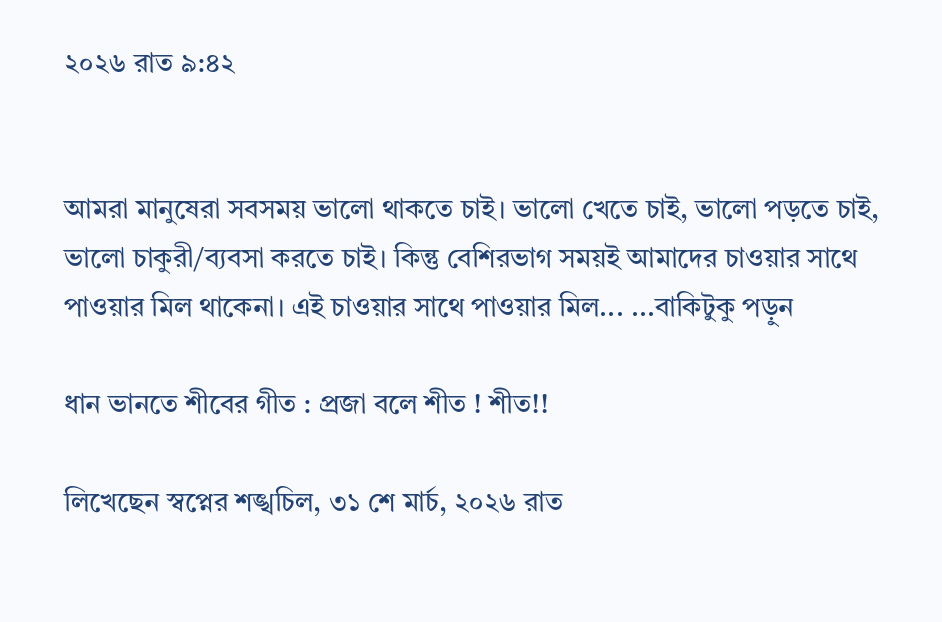২০২৬ রাত ৯:৪২


আমরা মানুষেরা সবসময় ভালো থাকতে চাই। ভালো খেতে চাই, ভালো পড়তে চাই, ভালো চাকুরী/ব্যবসা করতে চাই। কিন্তু বেশিরভাগ সময়ই আমাদের চাওয়ার সাথে পাওয়ার মিল থাকেনা। এই চাওয়ার সাথে পাওয়ার মিল... ...বাকিটুকু পড়ুন

ধান ভানতে শীবের গীত : প্রজা বলে শীত ! শীত!!

লিখেছেন স্বপ্নের শঙ্খচিল, ৩১ শে মার্চ, ২০২৬ রাত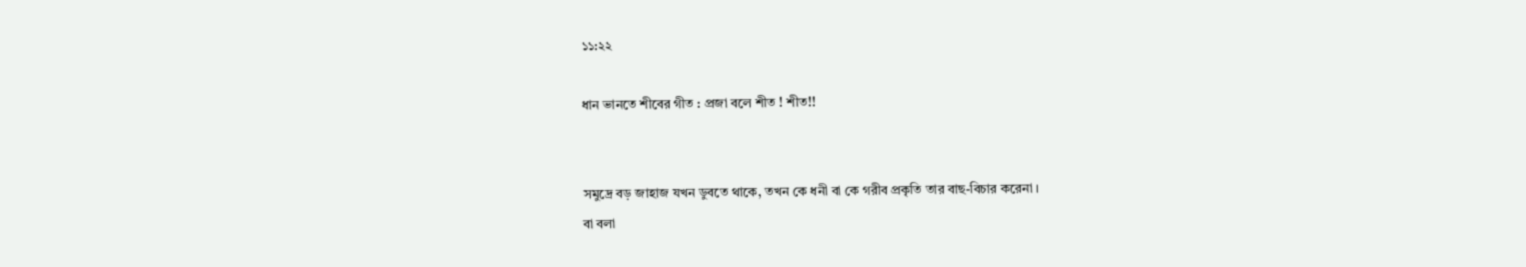১১:২২

ধান ভানতে শীবের গীত : প্রজা বলে শীত ! শীত!!


সমুদ্রে বড় জাহাজ যখন ডুবতে থাকে, তখন কে ধনী বা কে গরীব প্রকৃতি তার বাছ-বিচার করেনা ।
বা বলা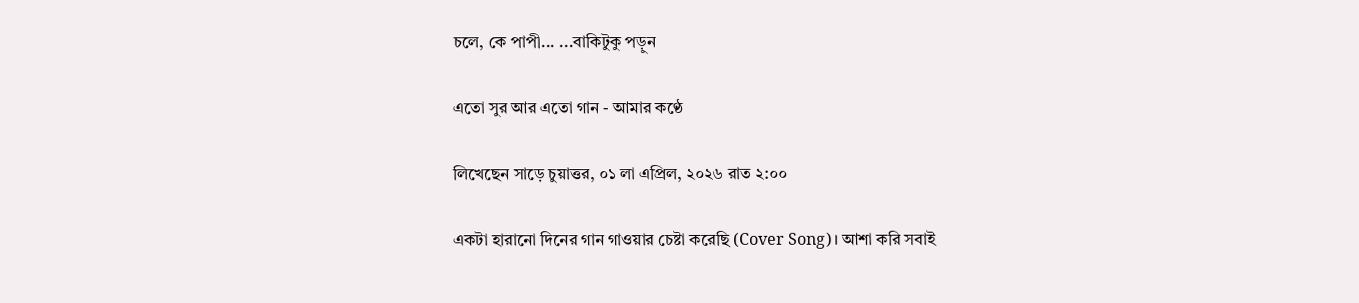চলে, কে পাপী... ...বাকিটুকু পড়ুন

এতো সুর আর এতো গান - আমার কণ্ঠে

লিখেছেন সাড়ে চুয়াত্তর, ০১ লা এপ্রিল, ২০২৬ রাত ২:০০

একটা হারানো দিনের গান গাওয়ার চেষ্টা করেছি (Cover Song)। আশা করি সবাই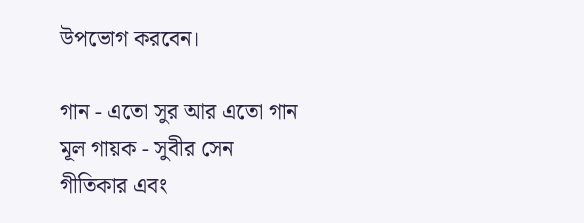উপভোগ করবেন।

গান - এতো সুর আর এতো গান
মূল গায়ক - সুবীর সেন
গীতিকার এবং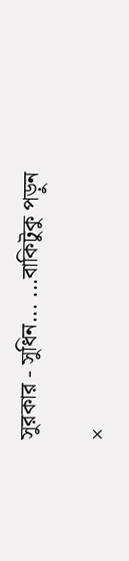সুরকার - সুধিন... ...বাকিটুকু পড়ুন

×